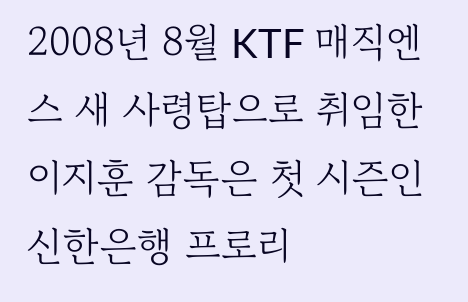2008년 8월 KTF 매직엔스 새 사령탑으로 취임한 이지훈 감독은 첫 시즌인 신한은행 프로리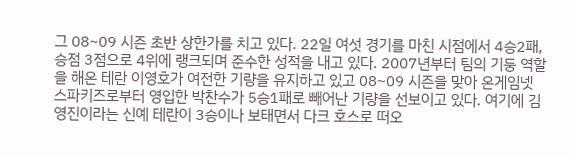그 08~09 시즌 초반 상한가를 치고 있다. 22일 여섯 경기를 마친 시점에서 4승2패, 승점 3점으로 4위에 랭크되며 준수한 성적을 내고 있다. 2007년부터 팀의 기둥 역할을 해온 테란 이영호가 여전한 기량을 유지하고 있고 08~09 시즌을 맞아 온게임넷 스파키즈로부터 영입한 박찬수가 5승1패로 빼어난 기량을 선보이고 있다. 여기에 김영진이라는 신예 테란이 3승이나 보태면서 다크 호스로 떠오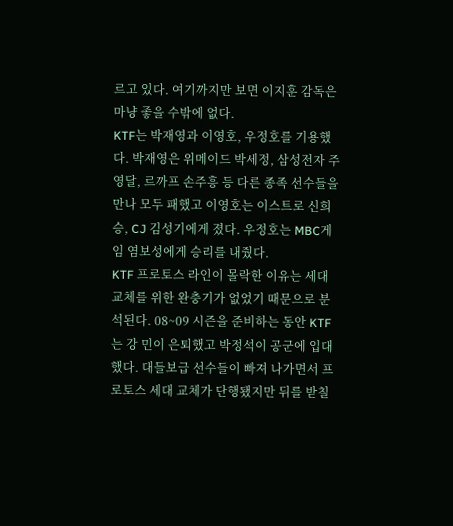르고 있다. 여기까지만 보면 이지훈 감독은 마냥 좋을 수밖에 없다.
KTF는 박재영과 이영호, 우정호를 기용했다. 박재영은 위메이드 박세정, 삼성전자 주영달, 르까프 손주흥 등 다른 종족 선수들을 만나 모두 패했고 이영호는 이스트로 신희승, CJ 김성기에게 졌다. 우정호는 MBC게임 염보성에게 승리를 내줬다.
KTF 프로토스 라인이 몰락한 이유는 세대 교체를 위한 완충기가 없었기 때문으로 분석된다. 08~09 시즌을 준비하는 동안 KTF는 강 민이 은퇴했고 박정석이 공군에 입대했다. 대들보급 선수들이 빠져 나가면서 프로토스 세대 교체가 단행됐지만 뒤를 받칠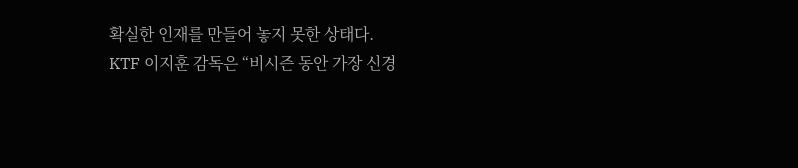확실한 인재를 만들어 놓지 못한 상태다.
KTF 이지훈 감독은 “비시즌 동안 가장 신경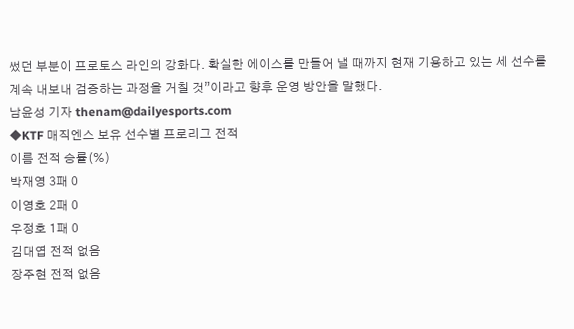썼던 부분이 프로토스 라인의 강화다. 확실한 에이스를 만들어 낼 때까지 현재 기용하고 있는 세 선수를 계속 내보내 검증하는 과정을 거칠 것”이라고 향후 운영 방안을 말했다.
남윤성 기자 thenam@dailyesports.com
◆KTF 매직엔스 보유 선수별 프로리그 전적
이름 전적 승률(%)
박재영 3패 0
이영호 2패 0
우정호 1패 0
김대엽 전적 없음
장주현 전적 없음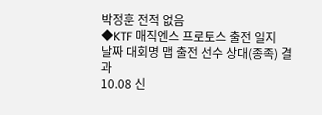박정훈 전적 없음
◆KTF 매직엔스 프로토스 출전 일지
날짜 대회명 맵 출전 선수 상대(종족) 결과
10.08 신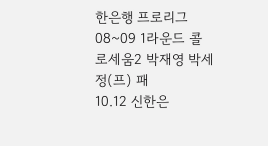한은행 프로리그 08~09 1라운드 콜로세움2 박재영 박세정(프) 패
10.12 신한은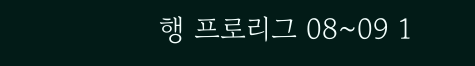행 프로리그 08~09 1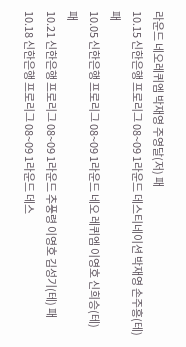라운드 네오레퀴엠 박재영 주영달(저) 패
10.15 신한은행 프로리그 08~09 1라운드 데스티네이션 박재영 손주흥(테) 패
10.05 신한은행 프로리그 08~09 1라운드 네오 레퀴엠 이영호 신희승(테) 패
10.21 신한은행 프로리그 08~09 1라운드 추풍령 이영호 김성기(테) 패
10.18 신한은행 프로리그 08~09 1라운드 데스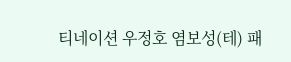티네이션 우정호 염보성(테) 패